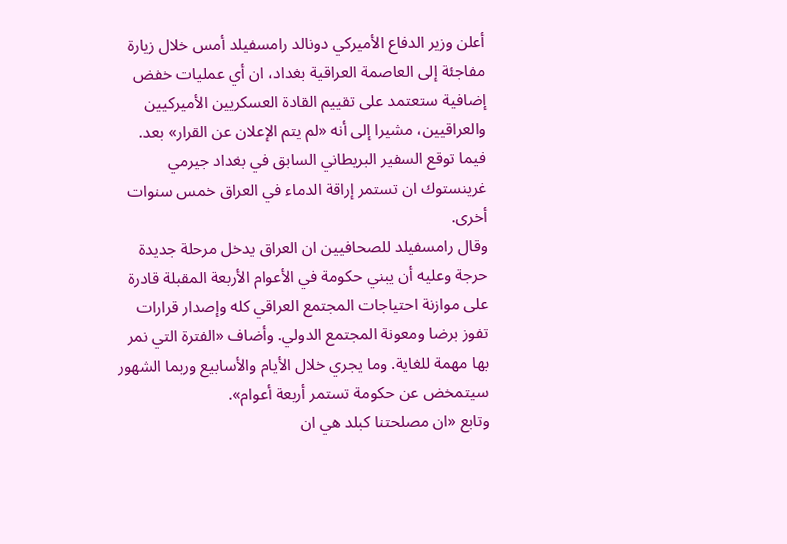أعلن وزير الدفاع الأميركي دونالد رامسفيلد أمس خلال زيارة مفاجئة إلى العاصمة العراقية بغداد، ان أي عمليات خفض إضافية ستعتمد على تقييم القادة العسكريين الأميركيين والعراقيين، مشيرا إلى أنه «لم يتم الإعلان عن القرار» بعد. فيما توقع السفير البريطاني السابق في بغداد جيرمي غرينستوك ان تستمر إراقة الدماء في العراق خمس سنوات أخرى.
وقال رامسفيلد للصحافيين ان العراق يدخل مرحلة جديدة حرجة وعليه أن يبني حكومة في الأعوام الأربعة المقبلة قادرة على موازنة احتياجات المجتمع العراقي كله وإصدار قرارات تفوز برضا ومعونة المجتمع الدولي. وأضاف «الفترة التي نمر بها مهمة للغاية. وما يجري خلال الأيام والأسابيع وربما الشهور سيتمخض عن حكومة تستمر أربعة أعوام».
وتابع «ان مصلحتنا كبلد هي ان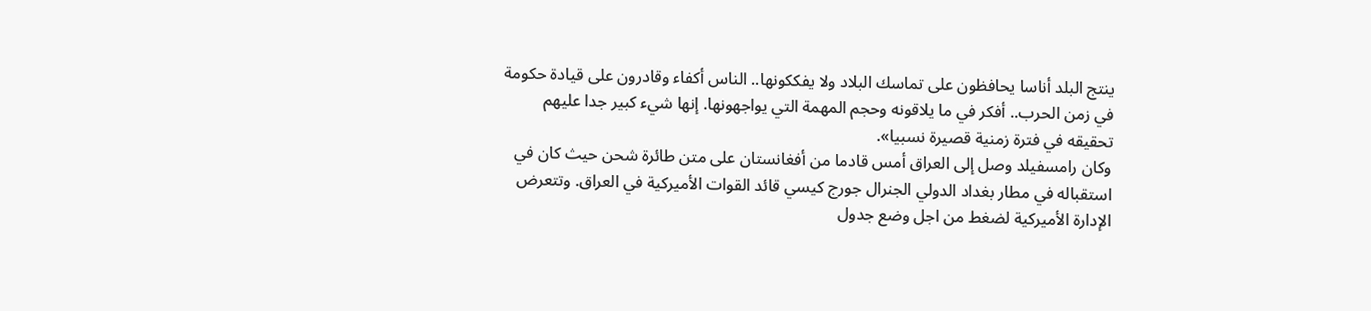ينتج البلد أناسا يحافظون على تماسك البلاد ولا يفككونها.. الناس أكفاء وقادرون على قيادة حكومة في زمن الحرب.. أفكر في ما يلاقونه وحجم المهمة التي يواجهونها. إنها شيء كبير جدا عليهم تحقيقه في فترة زمنية قصيرة نسبيا».
وكان رامسفيلد وصل إلى العراق أمس قادما من أفغانستان على متن طائرة شحن حيث كان في استقباله في مطار بغداد الدولي الجنرال جورج كيسي قائد القوات الأميركية في العراق. وتتعرض الإدارة الأميركية لضغط من اجل وضع جدول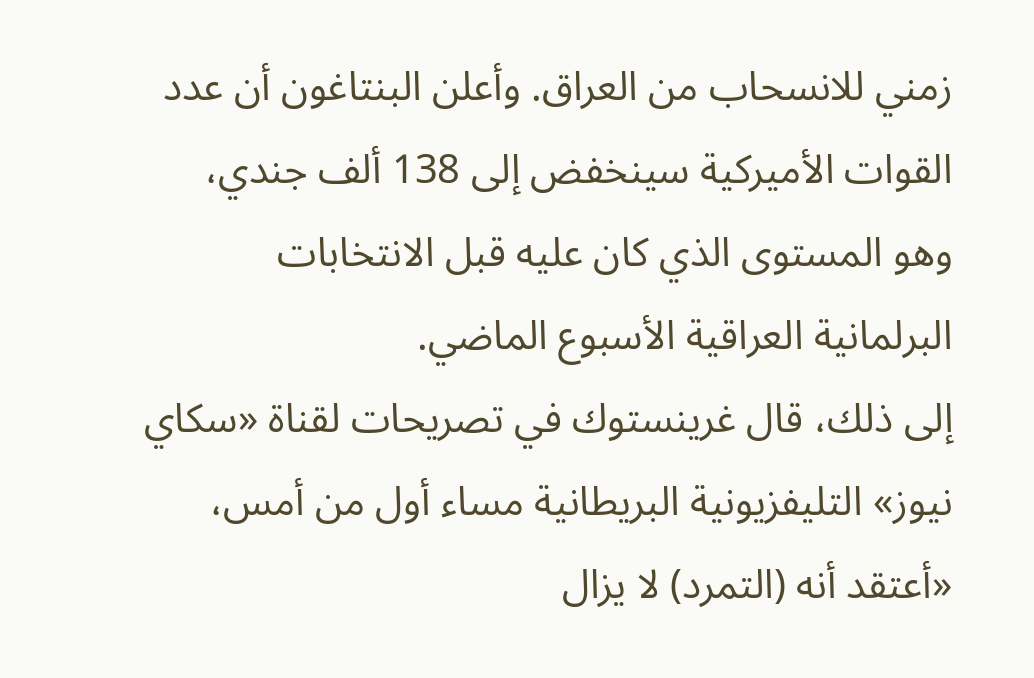زمني للانسحاب من العراق. وأعلن البنتاغون أن عدد القوات الأميركية سينخفض إلى 138 ألف جندي، وهو المستوى الذي كان عليه قبل الانتخابات البرلمانية العراقية الأسبوع الماضي.
إلى ذلك، قال غرينستوك في تصريحات لقناة «سكاي نيوز» التليفزيونية البريطانية مساء أول من أمس، «أعتقد أنه (التمرد) لا يزال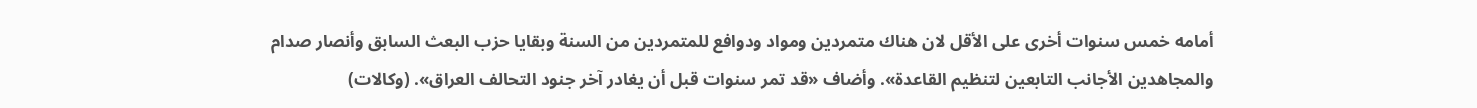أمامه خمس سنوات أخرى على الأقل لان هناك متمردين ومواد ودوافع للمتمردين من السنة وبقايا حزب البعث السابق وأنصار صدام والمجاهدين الأجانب التابعين لتنظيم القاعدة». وأضاف «قد تمر سنوات قبل أن يغادر آخر جنود التحالف العراق». (وكالات)